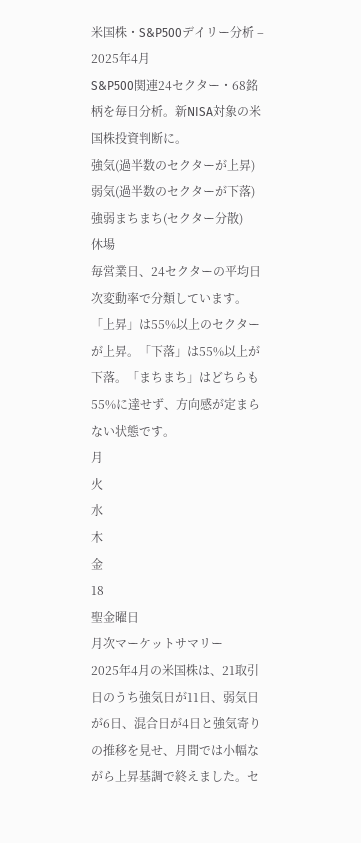米国株・S&P500デイリー分析 – 2025年4月
S&P500関連24セクター・68銘柄を毎日分析。新NISA対象の米国株投資判断に。
強気(過半数のセクターが上昇)
弱気(過半数のセクターが下落)
強弱まちまち(セクター分散)
休場
毎営業日、24セクターの平均日次変動率で分類しています。「上昇」は55%以上のセクターが上昇。「下落」は55%以上が下落。「まちまち」はどちらも55%に達せず、方向感が定まらない状態です。
月
火
水
木
金
18
聖金曜日
月次マーケットサマリー
2025年4月の米国株は、21取引日のうち強気日が11日、弱気日が6日、混合日が4日と強気寄りの推移を見せ、月間では小幅ながら上昇基調で終えました。セ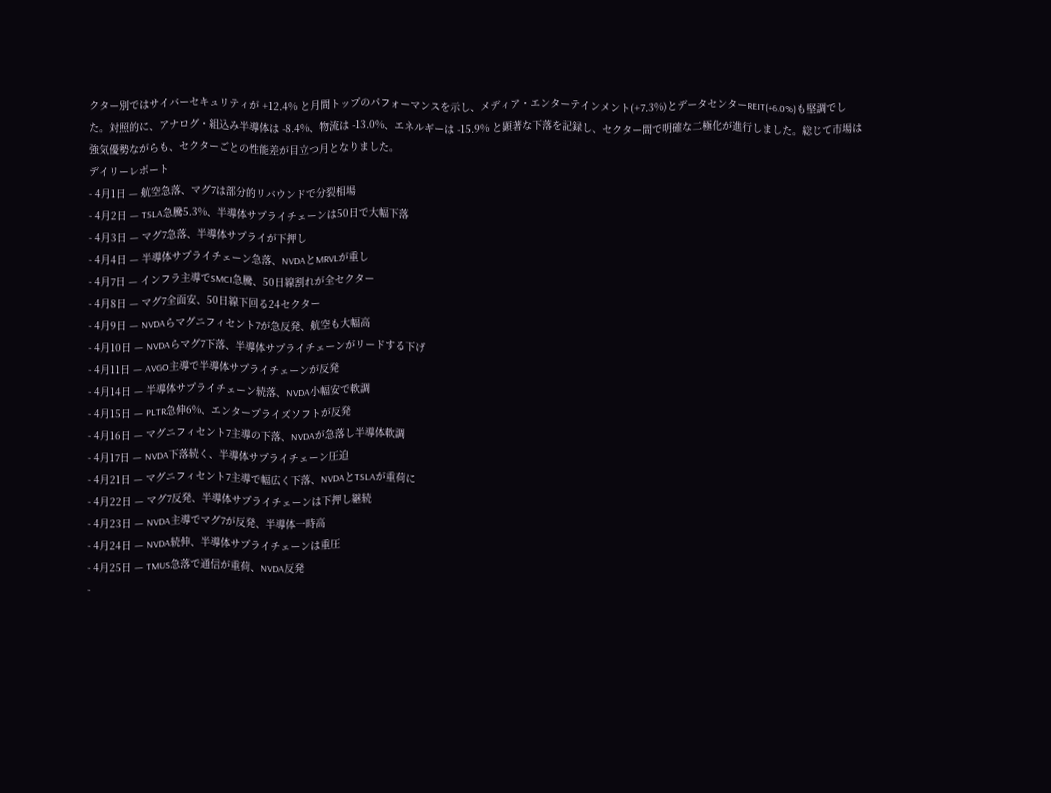クター別ではサイバーセキュリティが +12.4% と月間トップのパフォーマンスを示し、メディア・エンターテインメント(+7.3%)とデータセンターREIT(+6.0%)も堅調でした。対照的に、アナログ・組込み半導体は -8.4%、物流は -13.0%、エネルギーは -15.9% と顕著な下落を記録し、セクター間で明確な二極化が進行しました。総じて市場は強気優勢ながらも、セクターごとの性能差が目立つ月となりました。
デイリーレポート
- 4月1日 — 航空急落、マグ7は部分的リバウンドで分裂相場
- 4月2日 — TSLA急騰5.3%、半導体サプライチェーンは50日で大幅下落
- 4月3日 — マグ7急落、半導体サプライが下押し
- 4月4日 — 半導体サプライチェーン急落、NVDAとMRVLが重し
- 4月7日 — インフラ主導でSMCI急騰、50日線割れが全セクター
- 4月8日 — マグ7全面安、50日線下回る24セクター
- 4月9日 — NVDAらマグニフィセント7が急反発、航空も大幅高
- 4月10日 — NVDAらマグ7下落、半導体サプライチェーンがリードする下げ
- 4月11日 — AVGO主導で半導体サプライチェーンが反発
- 4月14日 — 半導体サプライチェーン続落、NVDA小幅安で軟調
- 4月15日 — PLTR急伸6%、エンタープライズソフトが反発
- 4月16日 — マグニフィセント7主導の下落、NVDAが急落し半導体軟調
- 4月17日 — NVDA下落続く、半導体サプライチェーン圧迫
- 4月21日 — マグニフィセント7主導で幅広く下落、NVDAとTSLAが重荷に
- 4月22日 — マグ7反発、半導体サプライチェーンは下押し継続
- 4月23日 — NVDA主導でマグ7が反発、半導体一時高
- 4月24日 — NVDA続伸、半導体サプライチェーンは重圧
- 4月25日 — TMUS急落で通信が重荷、NVDA反発
-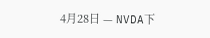4月28日 — NVDA下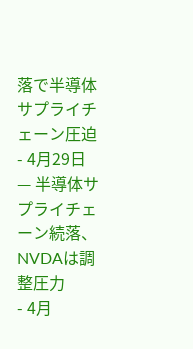落で半導体サプライチェーン圧迫
- 4月29日 — 半導体サプライチェーン続落、NVDAは調整圧力
- 4月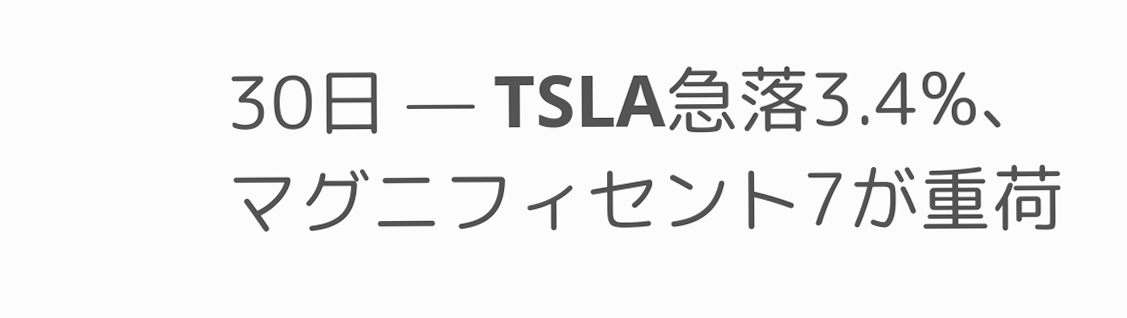30日 — TSLA急落3.4%、マグニフィセント7が重荷